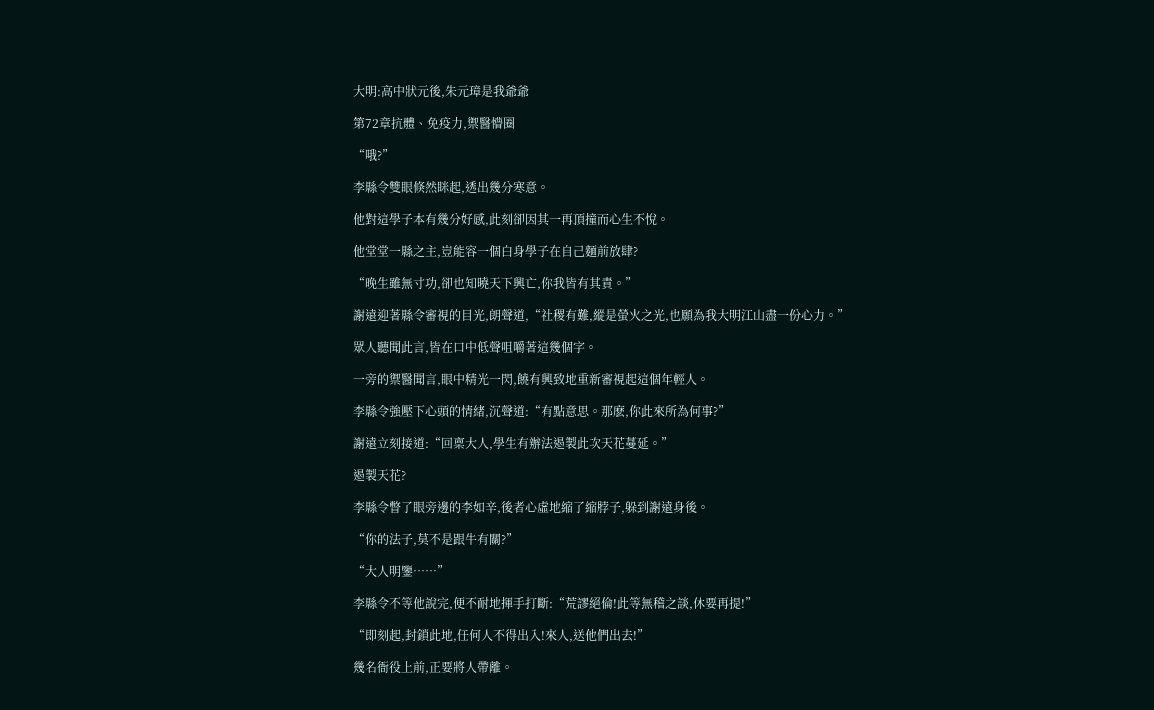大明:高中狀元後,朱元璋是我爺爺

第72章抗體、免疫力,禦醫懵圈

“哦?”

李縣令雙眼倏然眯起,透出幾分寒意。

他對這學子本有幾分好感,此刻卻因其一再頂撞而心生不悅。

他堂堂一縣之主,豈能容一個白身學子在自己麵前放肆?

“晚生雖無寸功,卻也知曉天下興亡,你我皆有其責。”

謝遠迎著縣令審視的目光,朗聲道,“社稷有難,縱是螢火之光,也願為我大明江山盡一份心力。”

眾人聽聞此言,皆在口中低聲咀嚼著這幾個字。

一旁的禦醫聞言,眼中精光一閃,饒有興致地重新審視起這個年輕人。

李縣令強壓下心頭的情緒,沉聲道:“有點意思。那麽,你此來所為何事?”

謝遠立刻接道:“回稟大人,學生有辦法遏製此次天花蔓延。”

遏製天花?

李縣令瞥了眼旁邊的李如辛,後者心虛地縮了縮脖子,躲到謝遠身後。

“你的法子,莫不是跟牛有關?”

“大人明鑒……”

李縣令不等他說完,便不耐地揮手打斷:“荒謬絕倫!此等無稽之談,休要再提!”

“即刻起,封鎖此地,任何人不得出入!來人,送他們出去!”

幾名衙役上前,正要將人帶離。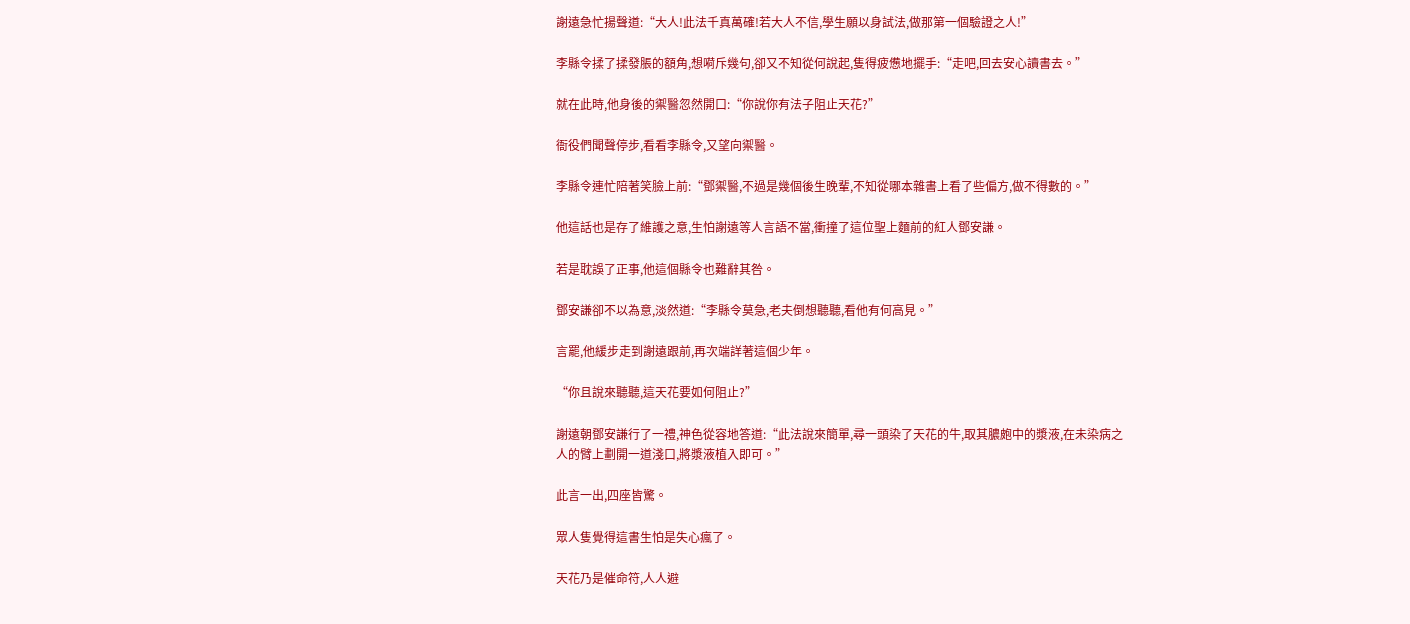謝遠急忙揚聲道:“大人!此法千真萬確!若大人不信,學生願以身試法,做那第一個驗證之人!”

李縣令揉了揉發脹的額角,想嗬斥幾句,卻又不知從何說起,隻得疲憊地擺手:“走吧,回去安心讀書去。”

就在此時,他身後的禦醫忽然開口:“你說你有法子阻止天花?”

衙役們聞聲停步,看看李縣令,又望向禦醫。

李縣令連忙陪著笑臉上前:“鄧禦醫,不過是幾個後生晚輩,不知從哪本雜書上看了些偏方,做不得數的。”

他這話也是存了維護之意,生怕謝遠等人言語不當,衝撞了這位聖上麵前的紅人鄧安謙。

若是耽誤了正事,他這個縣令也難辭其咎。

鄧安謙卻不以為意,淡然道:“李縣令莫急,老夫倒想聽聽,看他有何高見。”

言罷,他緩步走到謝遠跟前,再次端詳著這個少年。

“你且說來聽聽,這天花要如何阻止?”

謝遠朝鄧安謙行了一禮,神色從容地答道:“此法說來簡單,尋一頭染了天花的牛,取其膿皰中的漿液,在未染病之人的臂上劃開一道淺口,將漿液植入即可。”

此言一出,四座皆驚。

眾人隻覺得這書生怕是失心瘋了。

天花乃是催命符,人人避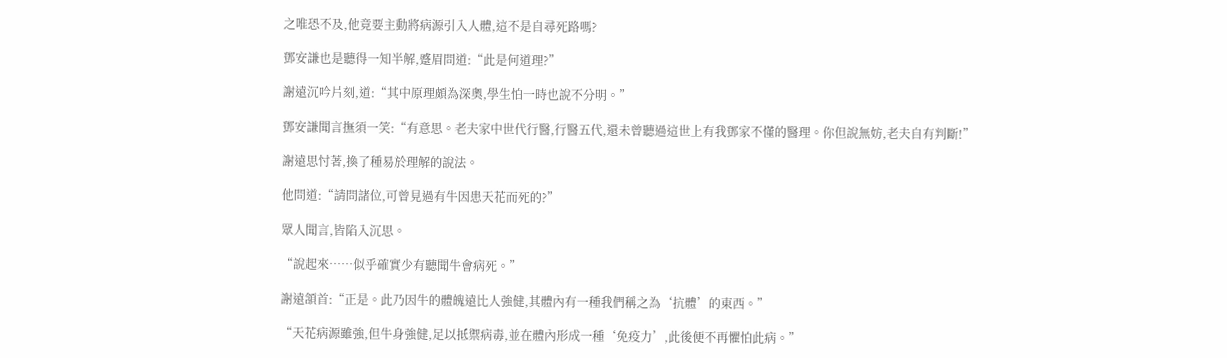之唯恐不及,他竟要主動將病源引入人體,這不是自尋死路嗎?

鄧安謙也是聽得一知半解,蹙眉問道:“此是何道理?”

謝遠沉吟片刻,道:“其中原理頗為深奧,學生怕一時也說不分明。”

鄧安謙聞言撫須一笑:“有意思。老夫家中世代行醫,行醫五代,還未曾聽過這世上有我鄧家不懂的醫理。你但說無妨,老夫自有判斷!”

謝遠思忖著,換了種易於理解的說法。

他問道:“請問諸位,可曾見過有牛因患天花而死的?”

眾人聞言,皆陷入沉思。

“說起來……似乎確實少有聽聞牛會病死。”

謝遠頷首:“正是。此乃因牛的體魄遠比人強健,其體內有一種我們稱之為‘抗體’的東西。”

“天花病源雖強,但牛身強健,足以抵禦病毒,並在體內形成一種‘免疫力’,此後便不再懼怕此病。”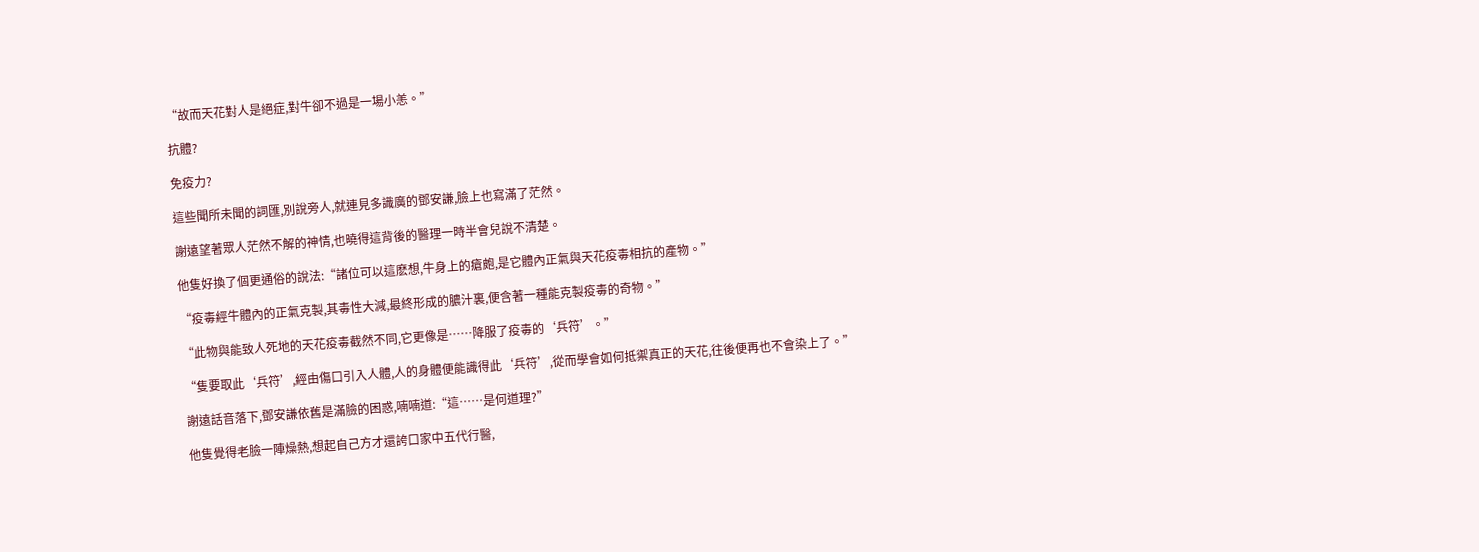“故而天花對人是絕症,對牛卻不過是一場小恙。”

抗體?

免疫力?

這些聞所未聞的詞匯,別說旁人,就連見多識廣的鄧安謙,臉上也寫滿了茫然。

謝遠望著眾人茫然不解的神情,也曉得這背後的醫理一時半會兒說不清楚。

他隻好換了個更通俗的說法:“諸位可以這麽想,牛身上的瘡皰,是它體內正氣與天花疫毒相抗的產物。”

“疫毒經牛體內的正氣克製,其毒性大減,最終形成的膿汁裏,便含著一種能克製疫毒的奇物。”

“此物與能致人死地的天花疫毒截然不同,它更像是……降服了疫毒的‘兵符’。”

“隻要取此‘兵符’,經由傷口引入人體,人的身體便能識得此‘兵符’,從而學會如何抵禦真正的天花,往後便再也不會染上了。”

謝遠話音落下,鄧安謙依舊是滿臉的困惑,喃喃道:“這……是何道理?”

他隻覺得老臉一陣燥熱,想起自己方才還誇口家中五代行醫,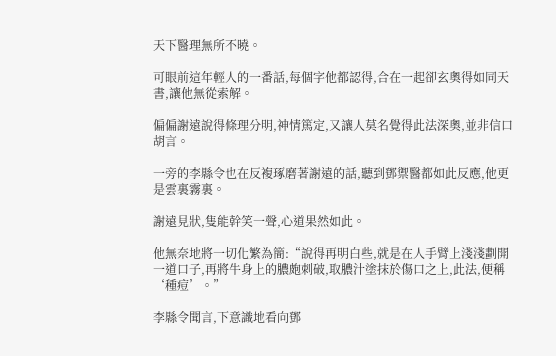天下醫理無所不曉。

可眼前這年輕人的一番話,每個字他都認得,合在一起卻玄奧得如同天書,讓他無從索解。

偏偏謝遠說得條理分明,神情篤定,又讓人莫名覺得此法深奧,並非信口胡言。

一旁的李縣令也在反複琢磨著謝遠的話,聽到鄧禦醫都如此反應,他更是雲裏霧裏。

謝遠見狀,隻能幹笑一聲,心道果然如此。

他無奈地將一切化繁為簡:“說得再明白些,就是在人手臂上淺淺劃開一道口子,再將牛身上的膿皰刺破,取膿汁塗抹於傷口之上,此法,便稱‘種痘’。”

李縣令聞言,下意識地看向鄧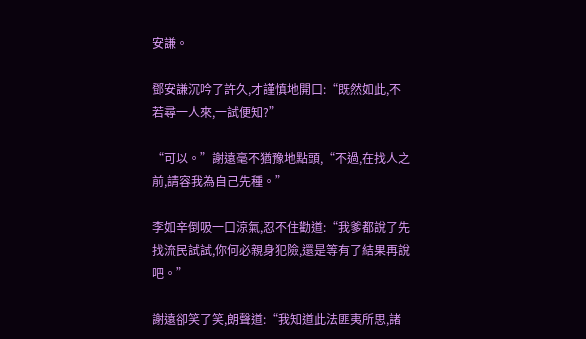安謙。

鄧安謙沉吟了許久,才謹慎地開口:“既然如此,不若尋一人來,一試便知?”

“可以。”謝遠毫不猶豫地點頭,“不過,在找人之前,請容我為自己先種。”

李如辛倒吸一口涼氣,忍不住勸道:“我爹都說了先找流民試試,你何必親身犯險,還是等有了結果再說吧。”

謝遠卻笑了笑,朗聲道:“我知道此法匪夷所思,諸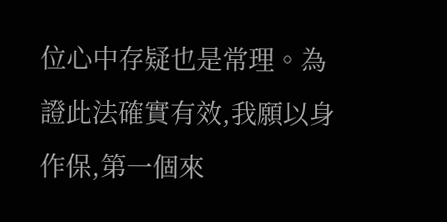位心中存疑也是常理。為證此法確實有效,我願以身作保,第一個來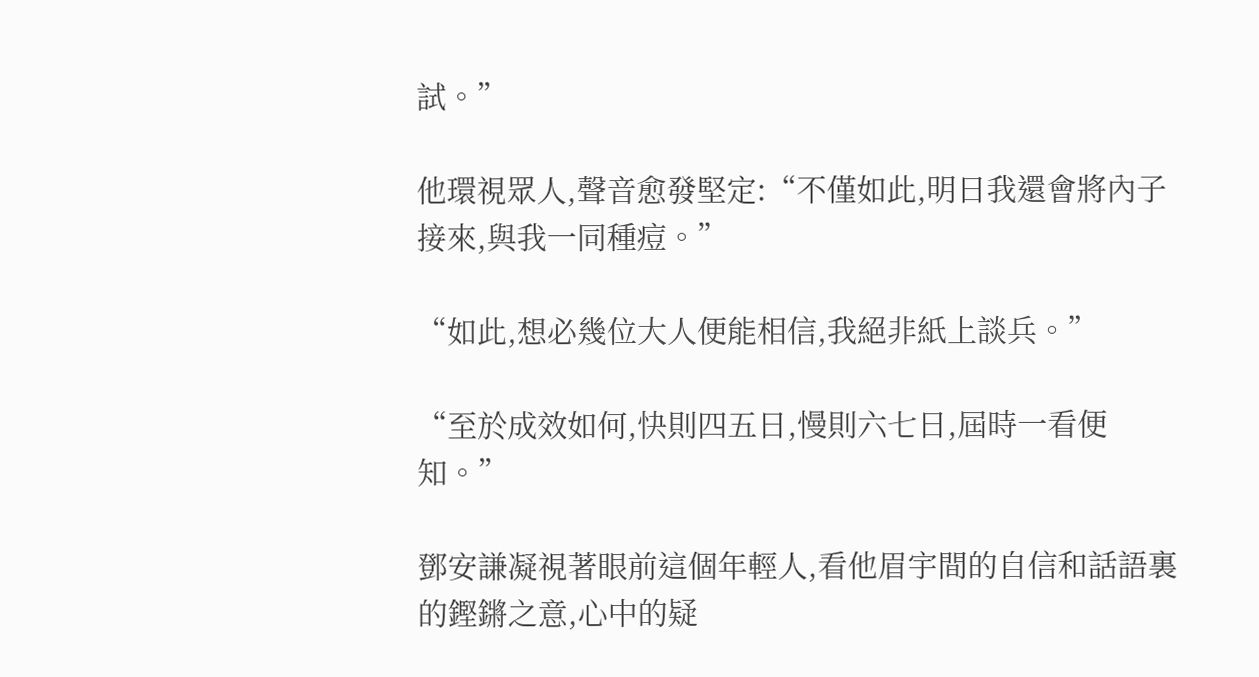試。”

他環視眾人,聲音愈發堅定:“不僅如此,明日我還會將內子接來,與我一同種痘。”

“如此,想必幾位大人便能相信,我絕非紙上談兵。”

“至於成效如何,快則四五日,慢則六七日,屆時一看便知。”

鄧安謙凝視著眼前這個年輕人,看他眉宇間的自信和話語裏的鏗鏘之意,心中的疑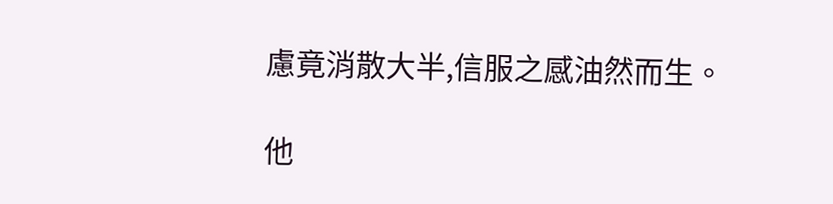慮竟消散大半,信服之感油然而生。

他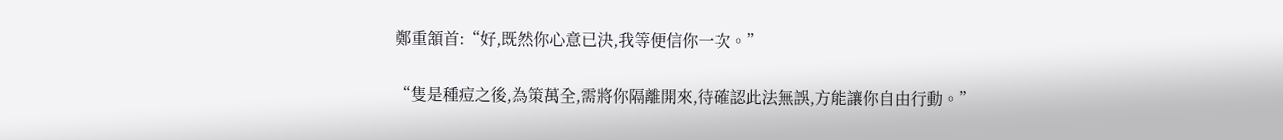鄭重頷首:“好,既然你心意已決,我等便信你一次。”

“隻是種痘之後,為策萬全,需將你隔離開來,待確認此法無誤,方能讓你自由行動。”